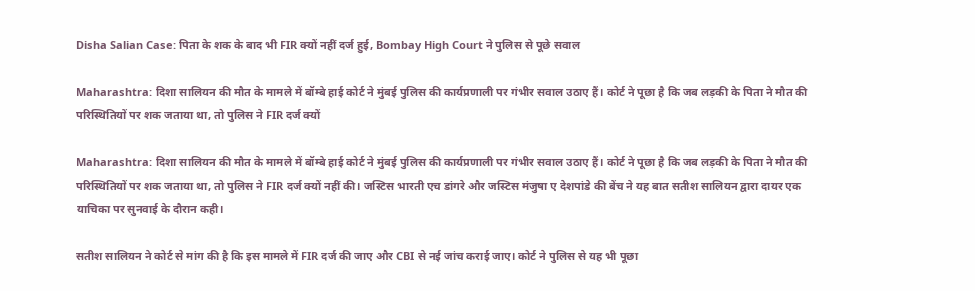Disha Salian Case: पिता के शक के बाद भी FIR क्यों नहीं दर्ज हुई, Bombay High Court ने पुलिस से पूछे सवाल

Maharashtra: दिशा सालियन की मौत के मामले में बॉम्बे हाई कोर्ट ने मुंबई पुलिस की कार्यप्रणाली पर गंभीर सवाल उठाए हैं। कोर्ट ने पूछा है कि जब लड़की के पिता ने मौत की परिस्थितियों पर शक जताया था, तो पुलिस ने FIR दर्ज क्यों

Maharashtra: दिशा सालियन की मौत के मामले में बॉम्बे हाई कोर्ट ने मुंबई पुलिस की कार्यप्रणाली पर गंभीर सवाल उठाए हैं। कोर्ट ने पूछा है कि जब लड़की के पिता ने मौत की परिस्थितियों पर शक जताया था, तो पुलिस ने FIR दर्ज क्यों नहीं की। जस्टिस भारती एच डांगरे और जस्टिस मंजुषा ए देशपांडे की बेंच ने यह बात सतीश सालियन द्वारा दायर एक याचिका पर सुनवाई के दौरान कही।

सतीश सालियन ने कोर्ट से मांग की है कि इस मामले में FIR दर्ज की जाए और CBI से नई जांच कराई जाए। कोर्ट ने पुलिस से यह भी पूछा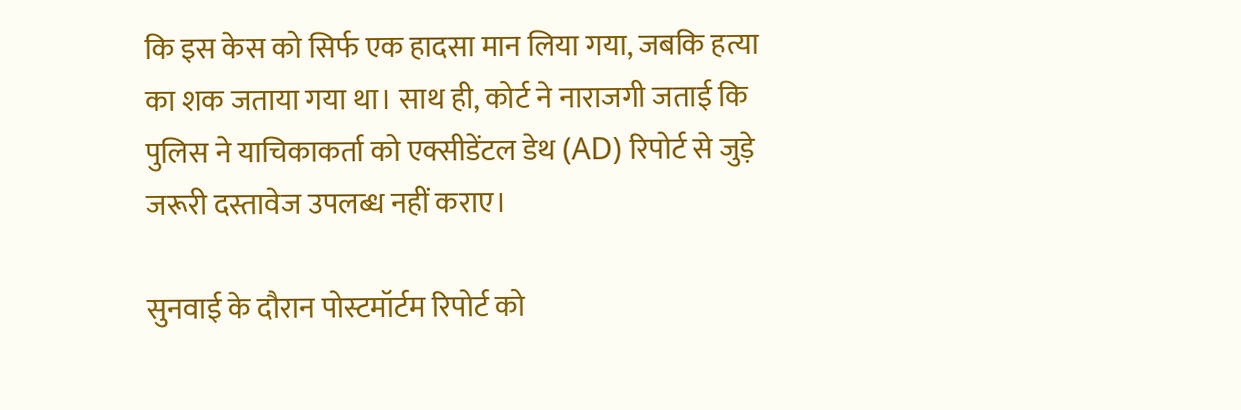कि इस केस को सिर्फ एक हादसा मान लिया गया, जबकि हत्या का शक जताया गया था। साथ ही, कोर्ट ने नाराजगी जताई कि पुलिस ने याचिकाकर्ता को एक्सीडेंटल डेथ (AD) रिपोर्ट से जुड़े जरूरी दस्तावेज उपलब्ध नहीं कराए।

सुनवाई के दौरान पोस्टमॉर्टम रिपोर्ट को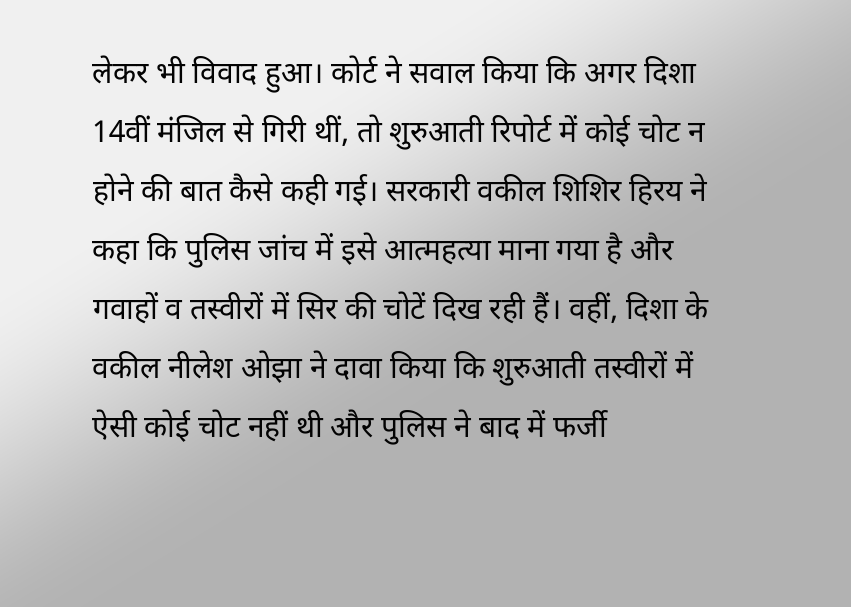लेकर भी विवाद हुआ। कोर्ट ने सवाल किया कि अगर दिशा 14वीं मंजिल से गिरी थीं, तो शुरुआती रिपोर्ट में कोई चोट न होने की बात कैसे कही गई। सरकारी वकील शिशिर हिरय ने कहा कि पुलिस जांच में इसे आत्महत्या माना गया है और गवाहों व तस्वीरों में सिर की चोटें दिख रही हैं। वहीं, दिशा के वकील नीलेश ओझा ने दावा किया कि शुरुआती तस्वीरों में ऐसी कोई चोट नहीं थी और पुलिस ने बाद में फर्जी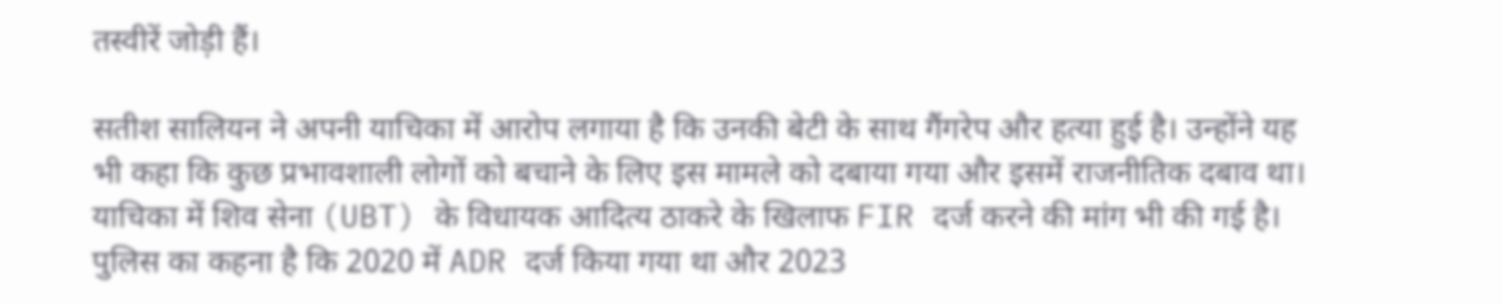तस्वीरें जोड़ी हैं।

सतीश सालियन ने अपनी याचिका में आरोप लगाया है कि उनकी बेटी के साथ गैंगरेप और हत्या हुई है। उन्होंने यह भी कहा कि कुछ प्रभावशाली लोगों को बचाने के लिए इस मामले को दबाया गया और इसमें राजनीतिक दबाव था। याचिका में शिव सेना (UBT) के विधायक आदित्य ठाकरे के खिलाफ FIR दर्ज करने की मांग भी की गई है। पुलिस का कहना है कि 2020 में ADR दर्ज किया गया था और 2023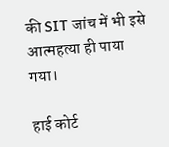की SIT जांच में भी इसे आत्महत्या ही पाया गया।

हाई कोर्ट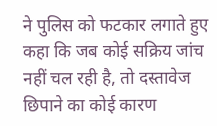ने पुलिस को फटकार लगाते हुए कहा कि जब कोई सक्रिय जांच नहीं चल रही है, तो दस्तावेज छिपाने का कोई कारण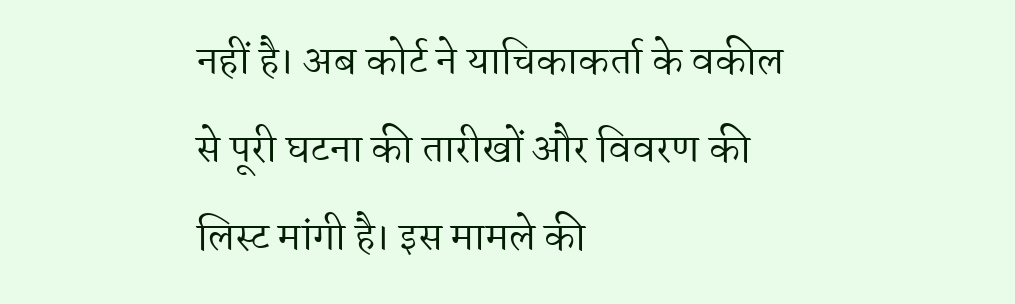नहीं है। अब कोर्ट ने याचिकाकर्ता के वकील से पूरी घटना की तारीखों और विवरण की लिस्ट मांगी है। इस मामले की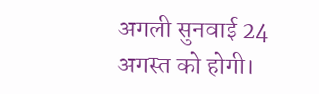अगली सुनवाई 24 अगस्त को होगी।